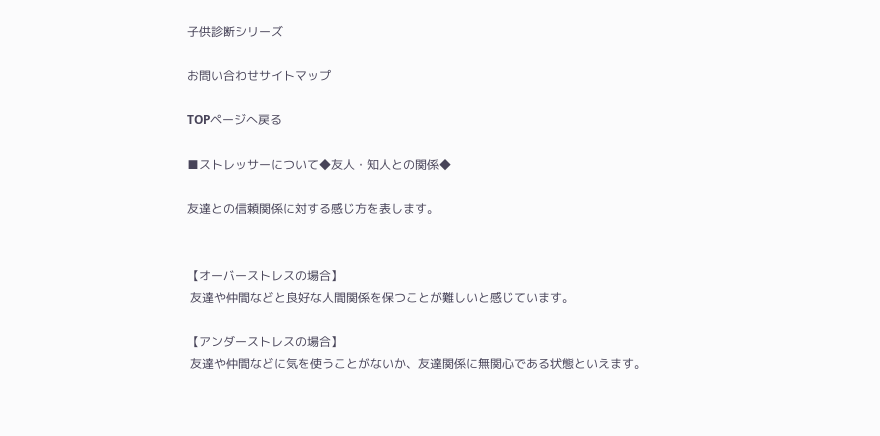子供診断シリーズ

お問い合わせサイトマップ

TOPページへ戻る

■ストレッサーについて◆友人・知人との関係◆

友達との信頼関係に対する感じ方を表します。


【オーバーストレスの場合】
 友達や仲間などと良好な人間関係を保つことが難しいと感じています。

【アンダーストレスの場合】
 友達や仲間などに気を使うことがないか、友達関係に無関心である状態といえます。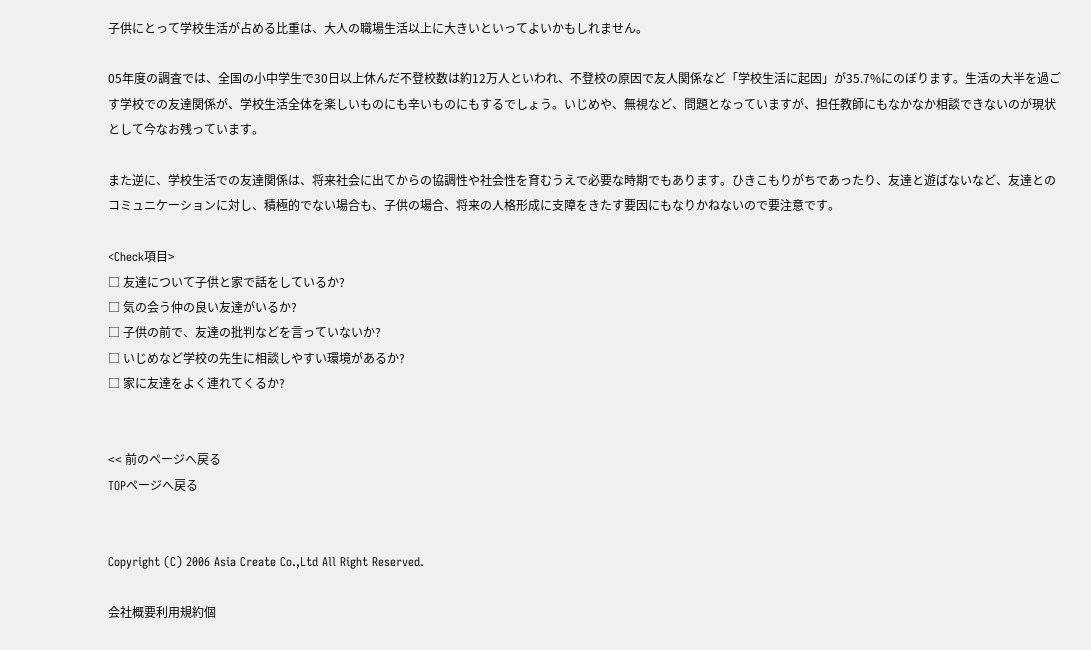子供にとって学校生活が占める比重は、大人の職場生活以上に大きいといってよいかもしれません。

05年度の調査では、全国の小中学生で30日以上休んだ不登校数は約12万人といわれ、不登校の原因で友人関係など「学校生活に起因」が35.7%にのぼります。生活の大半を過ごす学校での友達関係が、学校生活全体を楽しいものにも辛いものにもするでしょう。いじめや、無視など、問題となっていますが、担任教師にもなかなか相談できないのが現状として今なお残っています。

また逆に、学校生活での友達関係は、将来社会に出てからの協調性や社会性を育むうえで必要な時期でもあります。ひきこもりがちであったり、友達と遊ばないなど、友達とのコミュニケーションに対し、積極的でない場合も、子供の場合、将来の人格形成に支障をきたす要因にもなりかねないので要注意です。

<Check項目>
□ 友達について子供と家で話をしているか?
□ 気の会う仲の良い友達がいるか?
□ 子供の前で、友達の批判などを言っていないか?
□ いじめなど学校の先生に相談しやすい環境があるか?
□ 家に友達をよく連れてくるか?


<< 前のページへ戻る
TOPページへ戻る


Copyright (C) 2006 Asia Create Co.,Ltd All Right Reserved.

会社概要利用規約個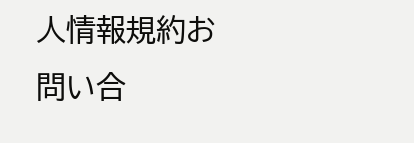人情報規約お問い合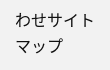わせサイトマップ